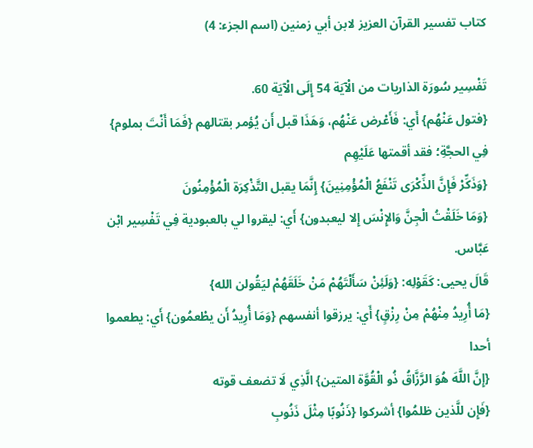كتاب تفسير القرآن العزيز لابن أبي زمنين (اسم الجزء: 4)

تَفْسِير سُورَة الذاريات من الْآيَة 54 إِلَى الْآيَة 60.
{فتول عَنْهُم} أَي: فَأَعْرض عَنْهُم، وَهَذَا قبل أَن يُؤمر بقتالهم {فَمَا أَنْتَ بملوم} فِي الحجَّةِ؛ فقد أقمتها عَلَيْهِم
{وَذَكِّرْ فَإِنَّ الذِّكْرَى تَنْفَعُ الْمُؤْمِنِينَ} إِنَّمَا يقبل التَّذْكِرَة الْمُؤْمِنُونَ
{وَمَا خَلَقْتُ الْجِنَّ وَالإِنْسَ إِلا ليعبدون} أَي: ليقروا لي بالعبودية فِي تَفْسِير ابْن عَبَّاس.
قَالَ يحيى: كَقَوْلِه: {وَلَئِنْ سَأَلْتَهُمْ مَنْ خَلَقَهُمْ ليَقُولن الله}
{مَا أُرِيدُ مِنْهُمْ مِنْ رِزْقٍ} أَي: يرزقوا أنفسهم {وَمَا أُرِيدُ أَن يطْعمُون} أَي: يطعموا أحدا
{إِنَّ اللَّهَ هُوَ الرَّزَّاقُ ذُو الْقُوَّة المتين} الَّذِي لَا تضعف قوته
{فَإِن للَّذين ظلمُوا} أشركوا {ذَنُوبًا مِثْلَ ذَنُوبِ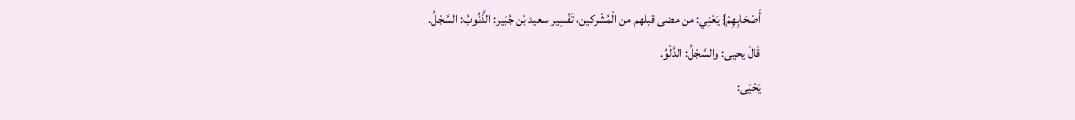أَصْحَابِهِمْ} يَعْنِي: من مضى قبلهم من الْمُشْركين، تَفْسِير سعيد بْن جُبَير: الذَّنُوبُ: السَّجْلُ.
قَالَ يحيى: والسَّجْلُ: الدَّلْوُ.
يَحْيَى: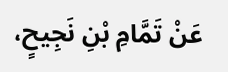عَنْ تَمَّامِ بْنِ نَجِيحٍ،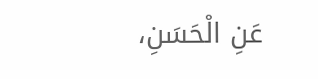عَنِ الْحَسَنِ،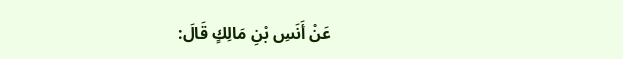عَنْ أَنَسِ بْنِ مَالِكٍ قَالَ: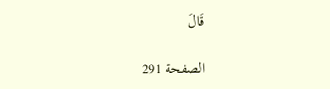قَالَ

الصفحة 291